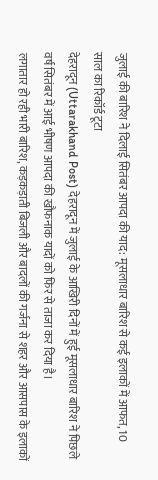जुलाई की बारिश ने दिलाई सितंबर आपदा की याद: मूसलाधार बारिश से कई इलाकों में आफत, 10 साल का रिकॉर्ड टूटा
देहरादून (Uttarakhand Post) देहरादून में जुलाई के आखिरी दिनों में हुई मूसलाधार बारिश ने पिछले वर्ष सितंबर में आई भीषण आपदा की खौफनाक यादों को फिर से ताजा कर दिया है।
लगातार हो रही भारी बारिश, कड़कड़ाती बिजली और बादलों की गर्जना से शहर और आसपास के इलाकों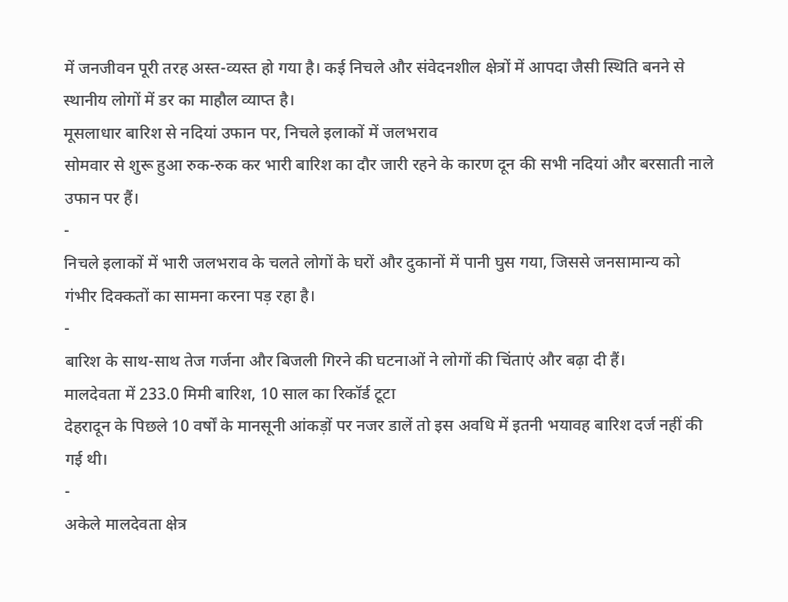में जनजीवन पूरी तरह अस्त-व्यस्त हो गया है। कई निचले और संवेदनशील क्षेत्रों में आपदा जैसी स्थिति बनने से स्थानीय लोगों में डर का माहौल व्याप्त है।
मूसलाधार बारिश से नदियां उफान पर, निचले इलाकों में जलभराव
सोमवार से शुरू हुआ रुक-रुक कर भारी बारिश का दौर जारी रहने के कारण दून की सभी नदियां और बरसाती नाले उफान पर हैं।
-
निचले इलाकों में भारी जलभराव के चलते लोगों के घरों और दुकानों में पानी घुस गया, जिससे जनसामान्य को गंभीर दिक्कतों का सामना करना पड़ रहा है।
-
बारिश के साथ-साथ तेज गर्जना और बिजली गिरने की घटनाओं ने लोगों की चिंताएं और बढ़ा दी हैं।
मालदेवता में 233.0 मिमी बारिश, 10 साल का रिकॉर्ड टूटा
देहरादून के पिछले 10 वर्षों के मानसूनी आंकड़ों पर नजर डालें तो इस अवधि में इतनी भयावह बारिश दर्ज नहीं की गई थी।
-
अकेले मालदेवता क्षेत्र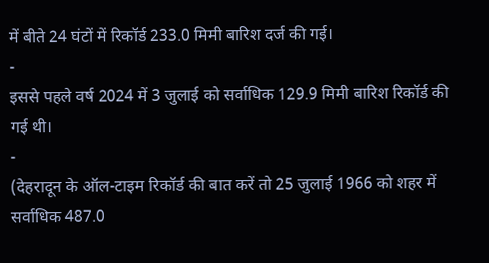में बीते 24 घंटों में रिकॉर्ड 233.0 मिमी बारिश दर्ज की गई।
-
इससे पहले वर्ष 2024 में 3 जुलाई को सर्वाधिक 129.9 मिमी बारिश रिकॉर्ड की गई थी।
-
(देहरादून के ऑल-टाइम रिकॉर्ड की बात करें तो 25 जुलाई 1966 को शहर में सर्वाधिक 487.0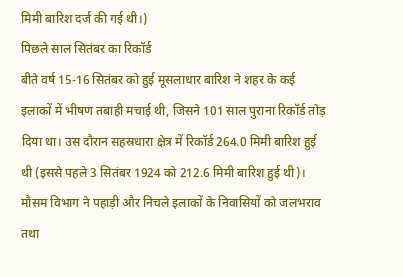मिमी बारिश दर्ज की गई थी।)
पिछले साल सितंबर का रिकॉर्ड
बीते वर्ष 15-16 सितंबर को हुई मूसलाधार बारिश ने शहर के कई इलाकों में भीषण तबाही मचाई थी, जिसने 101 साल पुराना रिकॉर्ड तोड़ दिया था। उस दौरान सहस्रधारा क्षेत्र में रिकॉर्ड 264.0 मिमी बारिश हुई थी (इससे पहले 3 सितंबर 1924 को 212.6 मिमी बारिश हुई थी)।
मौसम विभाग ने पहाड़ी और निचले इलाकों के निवासियों को जलभराव तथा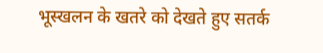भूस्खलन के खतरे को देखते हुए सतर्क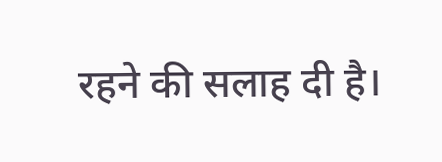रहने की सलाह दी है।